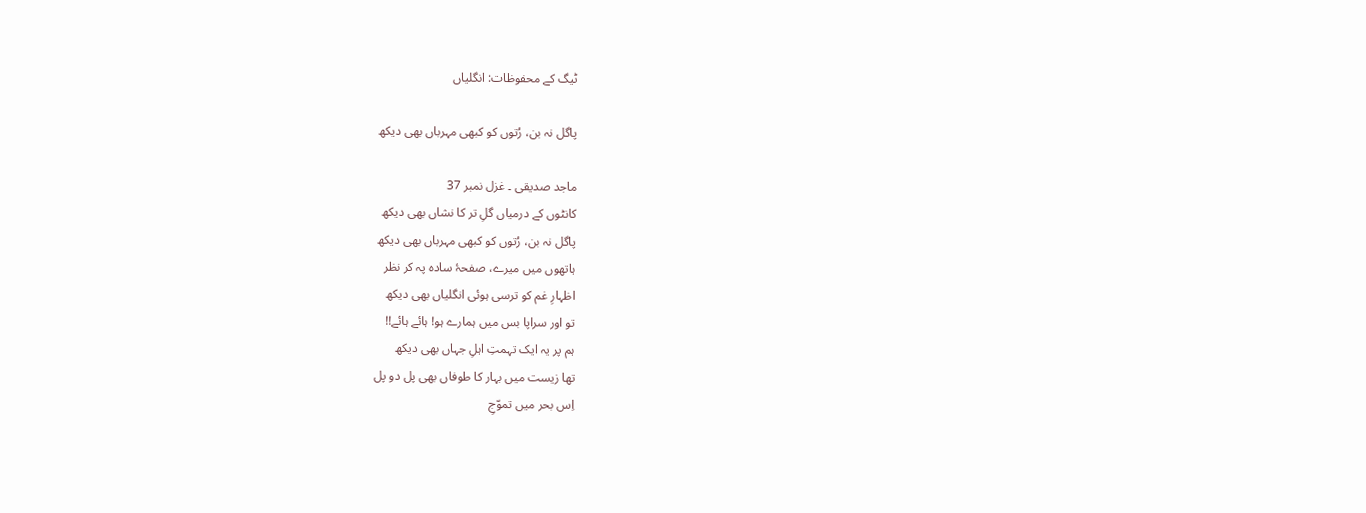ٹیگ کے محفوظات: انگلیاں

پاگل نہ بن، رُتوں کو کبھی مہرباں بھی دیکھ

ماجد صدیقی ۔ غزل نمبر 37
کانٹوں کے درمیاں گلِ تر کا نشاں بھی دیکھ
پاگل نہ بن، رُتوں کو کبھی مہرباں بھی دیکھ
ہاتھوں میں میرے، صفحۂ سادہ پہ کر نظر
اظہارِ غم کو ترسی ہوئی انگلیاں بھی دیکھ
تو اور سراپا بس میں ہمارے ہو! ہائے ہائے!!
ہم پر یہ ایک تہمتِ اہلِ جہاں بھی دیکھ
تھا زیست میں بہار کا طوفاں بھی پل دو پل
اِس بحر میں تموّجِ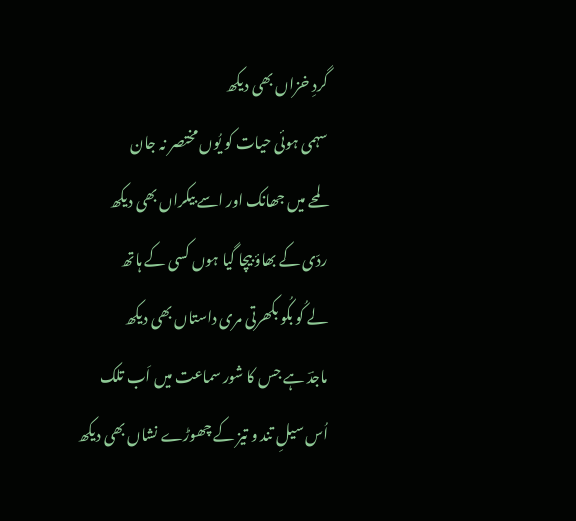گردِ خزاں بھی دیکھ
سہمی ہوئی حیات کو یُوں مختصر نہ جان
لمحے میں جھانک اور اسے بیکراں بھی دیکھ
ردّی کے بھاؤ بیچا گیا ہوں کسی کے ہاتھ
لے کُو بکُو بکھرتی مری داستاں بھی دیکھ
ماجدؔ ہے جس کا شور سماعت میں اَب تلک
اُس سیلِ تند و تیز کے چھوڑے نشاں بھی دیکھ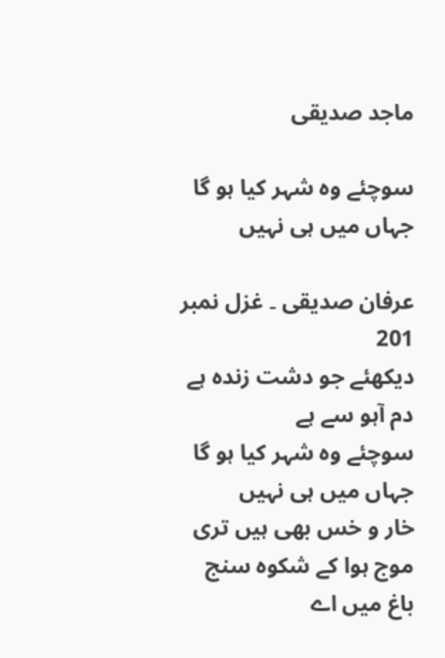ماجد صدیقی

سوچئے وہ شہر کیا ہو گا جہاں میں ہی نہیں

عرفان صدیقی ۔ غزل نمبر 201
دیکھئے جو دشت زندہ ہے دم آہو سے ہے
سوچئے وہ شہر کیا ہو گا جہاں میں ہی نہیں
خار و خس بھی ہیں تری موج ہوا کے شکوہ سنج
باغ میں اے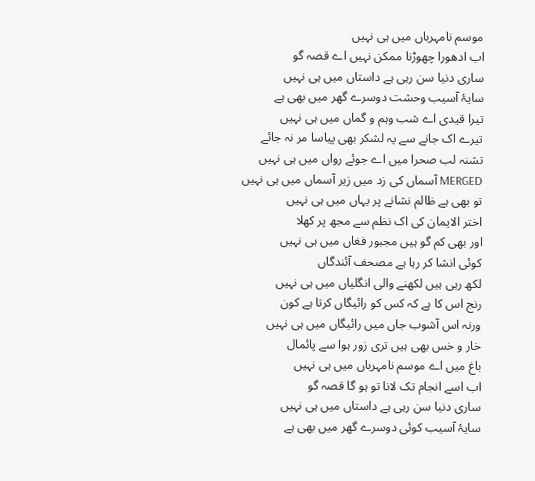موسم نامہرباں میں ہی نہیں
اب ادھورا چھوڑنا ممکن نہیں اے قصہ گو
ساری دنیا سن رہی ہے داستاں میں ہی نہیں
سایۂ آسیب وحشت دوسرے گھر میں بھی ہے
تیرا قیدی اے شب وہم و گماں میں ہی نہیں
تیرے اک جانے سے یہ لشکر بھی پیاسا مر نہ جائے
تشنہ لب صحرا میں اے جوئے رواں میں ہی نہیں
MERGED آسماں کی زد میں زیر آسماں میں ہی نہیں
تو بھی ہے ظالم نشانے پر یہاں میں ہی نہیں
اختر الایمان کی اک نظم سے مجھ پر کھلا
اور بھی کم گو ہیں مجبور فغاں میں ہی نہیں
کوئی انشا کر رہا ہے مصحف آئندگاں
لکھ رہی ہیں لکھنے والی انگلیاں میں ہی نہیں
رنج اس کا ہے کہ کس کو رائیگاں کرتا ہے کون
ورنہ اس آشوب جاں میں رائیگاں میں ہی نہیں
خار و خس بھی ہیں تری زور ہوا سے پائمال
باغ میں اے موسم نامہرباں میں ہی نہیں
اب اسے انجام تک لانا تو ہو گا قصہ گو
ساری دنیا سن رہی ہے داستاں میں ہی نہیں
سایۂ آسیب کوئی دوسرے گھر میں بھی ہے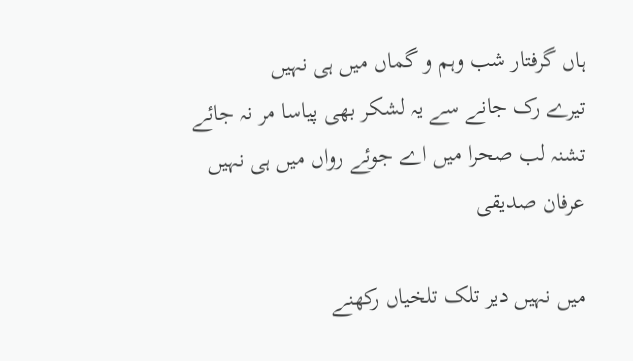ہاں گرفتار شب وہم و گماں میں ہی نہیں
تیرے رک جانے سے یہ لشکر بھی پیاسا مر نہ جائے
تشنہ لب صحرا میں اے جوئے رواں میں ہی نہیں
عرفان صدیقی

میں نہیں دیر تلک تلخیاں رکھنے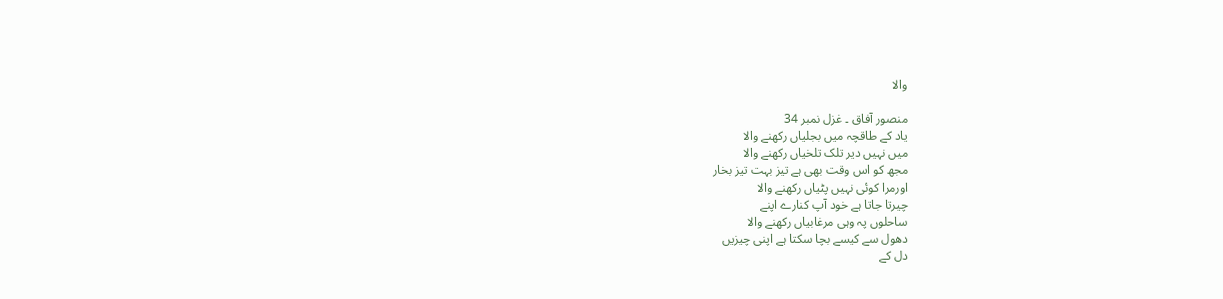والا

منصور آفاق ۔ غزل نمبر 34
یاد کے طاقچہ میں بجلیاں رکھنے والا
میں نہیں دیر تلک تلخیاں رکھنے والا
مجھ کو اس وقت بھی ہے تیز بہت تیز بخار
اورمرا کوئی نہیں پٹیاں رکھنے والا
چیرتا جاتا ہے خود آپ کنارے اپنے
ساحلوں پہ وہی مرغابیاں رکھنے والا
دھول سے کیسے بچا سکتا ہے اپنی چیزیں
دل کے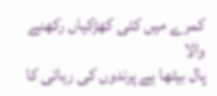کمرے میں کئی کھڑکیاں رکھنے والا
پال بیٹھا ہے پرندوں کی رہائی کا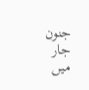جنون
جار میں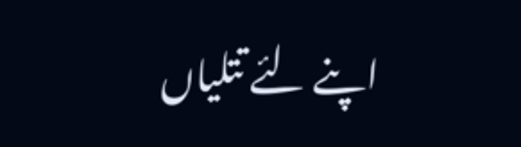اپنے لئے تتلیاں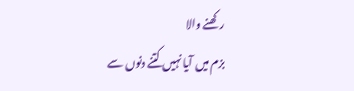رکھنے والا
بزم میں آیا نہیں کتنے دنوں سے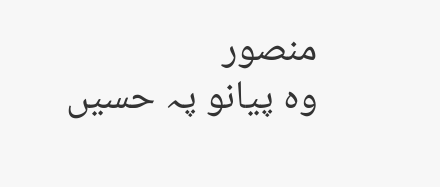منصور
وہ پیانو پہ حسیں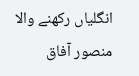انگلیاں رکھنے والا
منصور آفاق